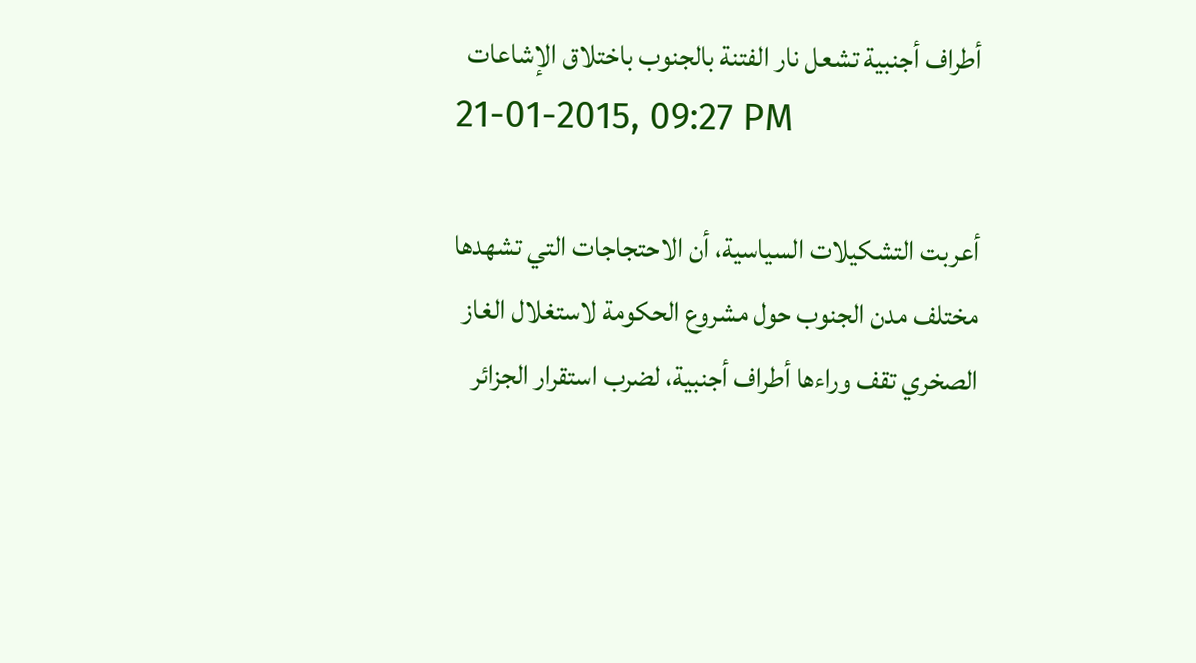أطراف أجنبية تشعل نار الفتنة بالجنوب باختلاق الإشاعات
21-01-2015, 09:27 PM

أعربت التشكيلات السياسية، أن الاحتجاجات التي تشهدها مختلف مدن الجنوب حول مشروع الحكومة لاستغلال الغاز الصخري تقف وراءها أطراف أجنبية، لضرب استقرار الجزائر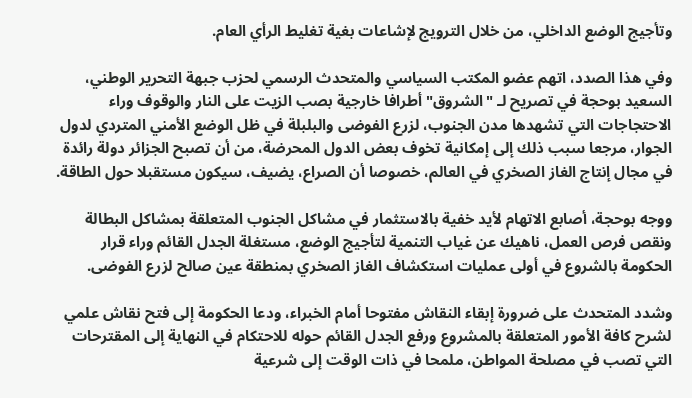وتأجيج الوضع الداخلي، من خلال الترويج لإشاعات بغية تغليط الرأي العام.

وفي هذا الصدد، اتهم عضو المكتب السياسي والمتحدث الرسمي لحزب جبهة التحرير الوطني، السعيد بوحجة في تصريح لـ "الشروق" أطرافا خارجية بصب الزيت على النار والوقوف وراء الاحتجاجات التي تشهدها مدن الجنوب، لزرع الفوضى والبلبلة في ظل الوضع الأمني المتردي لدول الجوار، مرجعا سبب ذلك إلى إمكانية تخوف بعض الدول المحرضة، من أن تصبح الجزائر دولة رائدة في مجال إنتاج الغاز الصخري في العالم، خصوصا أن الصراع، يضيف، سيكون مستقبلا حول الطاقة.

ووجه بوحجة، أصابع الاتهام لأيد خفية بالاستثمار في مشاكل الجنوب المتعلقة بمشاكل البطالة ونقص فرص العمل، ناهيك عن غياب التنمية لتأجيج الوضع، مستغلة الجدل القائم وراء قرار الحكومة بالشروع في أولى عمليات استكشاف الغاز الصخري بمنطقة عين صالح لزرع الفوضى.

وشدد المتحدث على ضرورة إبقاء النقاش مفتوحا أمام الخبراء، ودعا الحكومة إلى فتح نقاش علمي لشرح كافة الأمور المتعلقة بالمشروع ورفع الجدل القائم حوله للاحتكام في النهاية إلى المقترحات التي تصب في مصلحة المواطن، ملمحا في ذات الوقت إلى شرعية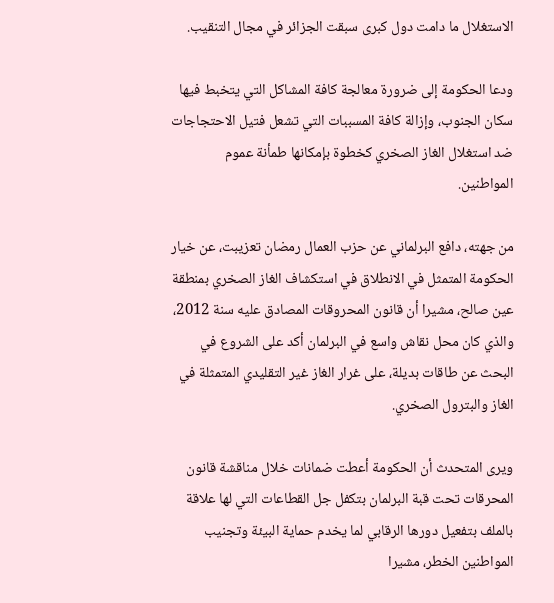الاستغلال ما دامت دول كبرى سبقت الجزائر في مجال التنقيب.

ودعا الحكومة إلى ضرورة معالجة كافة المشاكل التي يتخبط فيها سكان الجنوب، وإزالة كافة المسببات التي تشعل فتيل الاحتجاجات ضد استغلال الغاز الصخري كخطوة بإمكانها طمأنة عموم المواطنين.

من جهته، دافع البرلماني عن حزب العمال رمضان تعزيبت، عن خيار الحكومة المتمثل في الانطلاق في استكشاف الغاز الصخري بمنطقة عين صالح، مشيرا أن قانون المحروقات المصادق عليه سنة 2012، والذي كان محل نقاش واسع في البرلمان أكد على الشروع في البحث عن طاقات بديلة، على غرار الغاز غير التقليدي المتمثلة في الغاز والبترول الصخري.

ويرى المتحدث أن الحكومة أعطت ضمانات خلال مناقشة قانون المحرقات تحت قبة البرلمان بتكفل جل القطاعات التي لها علاقة بالملف بتفعيل دورها الرقابي لما يخدم حماية البيئة وتجنيب المواطنين الخطر، مشيرا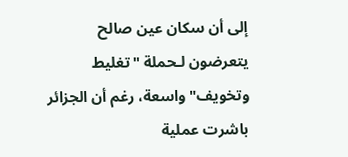إلى أن سكان عين صالح يتعرضون لـحملة "تغليط وتخويف" واسعة، رغم أن الجزائر باشرت عملية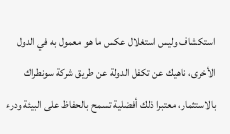استكشاف وليس استغلال عكس ما هو معمول به في الدول الأخرى، ناهيك عن تكفل الدولة عن طريق شركة سونطراك بالاستثمار، معتبرا ذلك أفضلية تسمح بالحفاظ على البيئة ودرء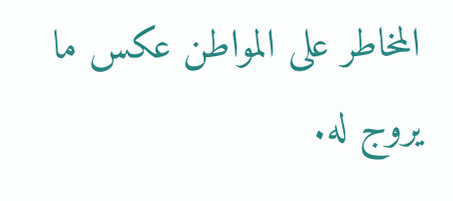المخاطر على المواطن عكس ما يروج له.